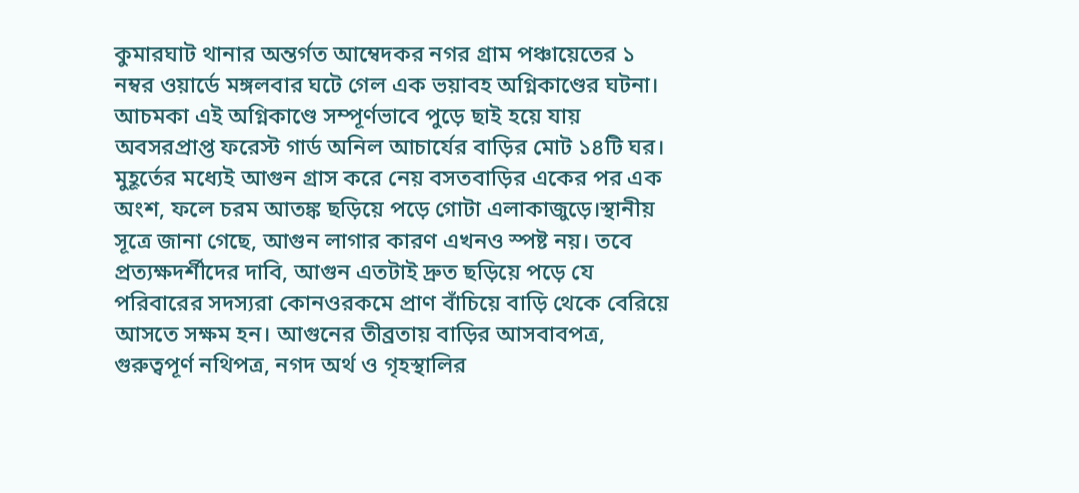কুমারঘাট থানার অন্তর্গত আম্বেদকর নগর গ্রাম পঞ্চায়েতের ১ নম্বর ওয়ার্ডে মঙ্গলবার ঘটে গেল এক ভয়াবহ অগ্নিকাণ্ডের ঘটনা। আচমকা এই অগ্নিকাণ্ডে সম্পূর্ণভাবে পুড়ে ছাই হয়ে যায় অবসরপ্রাপ্ত ফরেস্ট গার্ড অনিল আচার্যের বাড়ির মোট ১৪টি ঘর। মুহূর্তের মধ্যেই আগুন গ্রাস করে নেয় বসতবাড়ির একের পর এক অংশ, ফলে চরম আতঙ্ক ছড়িয়ে পড়ে গোটা এলাকাজুড়ে।স্থানীয় সূত্রে জানা গেছে, আগুন লাগার কারণ এখনও স্পষ্ট নয়। তবে প্রত্যক্ষদর্শীদের দাবি, আগুন এতটাই দ্রুত ছড়িয়ে পড়ে যে পরিবারের সদস্যরা কোনওরকমে প্রাণ বাঁচিয়ে বাড়ি থেকে বেরিয়ে আসতে সক্ষম হন। আগুনের তীব্রতায় বাড়ির আসবাবপত্র, গুরুত্বপূর্ণ নথিপত্র, নগদ অর্থ ও গৃহস্থালির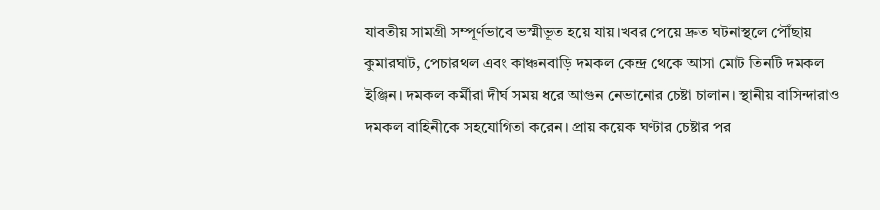যাবতীয় সামগ্রী সম্পূর্ণভাবে ভস্মীভূত হয়ে যায়।খবর পেয়ে দ্রুত ঘটনাস্থলে পৌঁছায় কুমারঘাট, পেচারথল এবং কাঞ্চনবাড়ি দমকল কেন্দ্র থেকে আসা মোট তিনটি দমকল ইঞ্জিন। দমকল কর্মীরা দীর্ঘ সময় ধরে আগুন নেভানোর চেষ্টা চালান। স্থানীয় বাসিন্দারাও দমকল বাহিনীকে সহযোগিতা করেন। প্রায় কয়েক ঘণ্টার চেষ্টার পর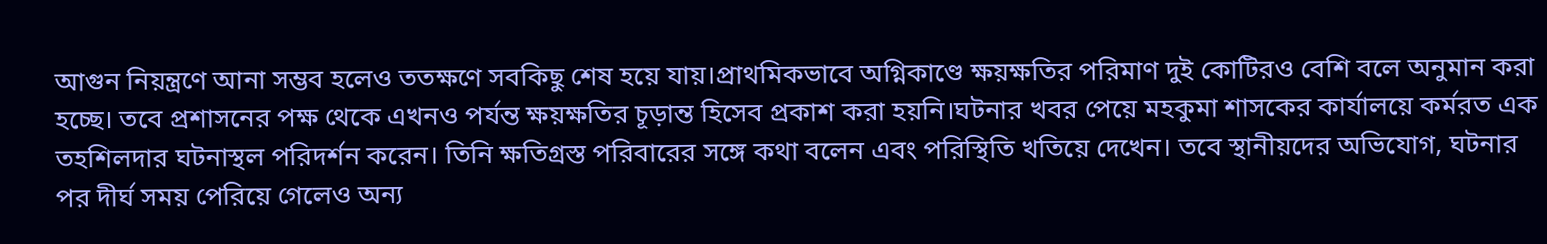আগুন নিয়ন্ত্রণে আনা সম্ভব হলেও ততক্ষণে সবকিছু শেষ হয়ে যায়।প্রাথমিকভাবে অগ্নিকাণ্ডে ক্ষয়ক্ষতির পরিমাণ দুই কোটিরও বেশি বলে অনুমান করা হচ্ছে। তবে প্রশাসনের পক্ষ থেকে এখনও পর্যন্ত ক্ষয়ক্ষতির চূড়ান্ত হিসেব প্রকাশ করা হয়নি।ঘটনার খবর পেয়ে মহকুমা শাসকের কার্যালয়ে কর্মরত এক তহশিলদার ঘটনাস্থল পরিদর্শন করেন। তিনি ক্ষতিগ্রস্ত পরিবারের সঙ্গে কথা বলেন এবং পরিস্থিতি খতিয়ে দেখেন। তবে স্থানীয়দের অভিযোগ, ঘটনার পর দীর্ঘ সময় পেরিয়ে গেলেও অন্য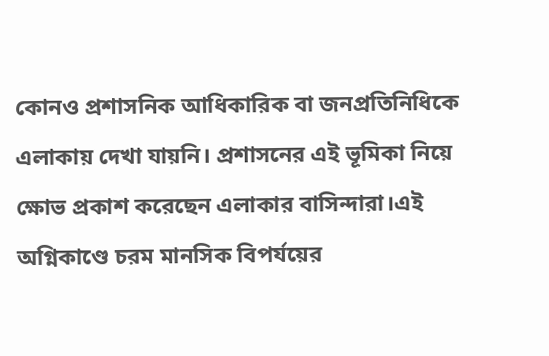কোনও প্রশাসনিক আধিকারিক বা জনপ্রতিনিধিকে এলাকায় দেখা যায়নি। প্রশাসনের এই ভূমিকা নিয়ে ক্ষোভ প্রকাশ করেছেন এলাকার বাসিন্দারা।এই অগ্নিকাণ্ডে চরম মানসিক বিপর্যয়ের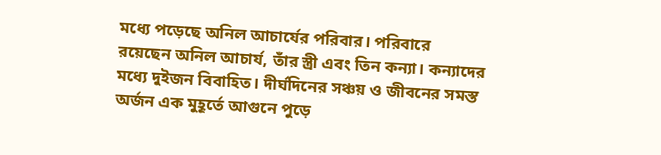মধ্যে পড়েছে অনিল আচার্যের পরিবার। পরিবারে রয়েছেন অনিল আচার্য, তাঁর স্ত্রী এবং তিন কন্যা। কন্যাদের মধ্যে দুইজন বিবাহিত। দীর্ঘদিনের সঞ্চয় ও জীবনের সমস্ত অর্জন এক মুহূর্তে আগুনে পুড়ে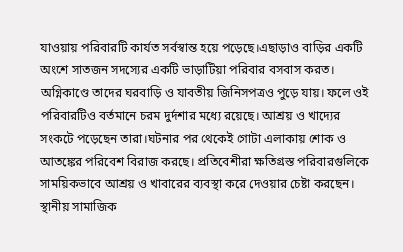যাওয়ায় পরিবারটি কার্যত সর্বস্বান্ত হয়ে পড়েছে।এছাড়াও বাড়ির একটি অংশে সাতজন সদস্যের একটি ভাড়াটিয়া পরিবার বসবাস করত। অগ্নিকাণ্ডে তাদের ঘরবাড়ি ও যাবতীয় জিনিসপত্রও পুড়ে যায়। ফলে ওই পরিবারটিও বর্তমানে চরম দুর্দশার মধ্যে রয়েছে। আশ্রয় ও খাদ্যের সংকটে পড়েছেন তারা।ঘটনার পর থেকেই গোটা এলাকায় শোক ও আতঙ্কের পরিবেশ বিরাজ করছে। প্রতিবেশীরা ক্ষতিগ্রস্ত পরিবারগুলিকে সাময়িকভাবে আশ্রয় ও খাবারের ব্যবস্থা করে দেওয়ার চেষ্টা করছেন। স্থানীয় সামাজিক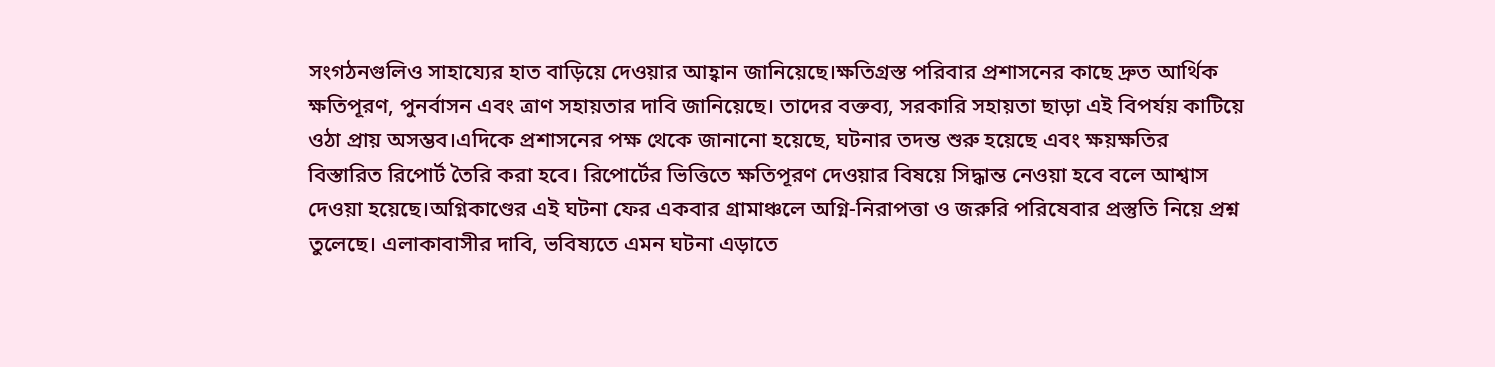সংগঠনগুলিও সাহায্যের হাত বাড়িয়ে দেওয়ার আহ্বান জানিয়েছে।ক্ষতিগ্রস্ত পরিবার প্রশাসনের কাছে দ্রুত আর্থিক ক্ষতিপূরণ, পুনর্বাসন এবং ত্রাণ সহায়তার দাবি জানিয়েছে। তাদের বক্তব্য, সরকারি সহায়তা ছাড়া এই বিপর্যয় কাটিয়ে ওঠা প্রায় অসম্ভব।এদিকে প্রশাসনের পক্ষ থেকে জানানো হয়েছে, ঘটনার তদন্ত শুরু হয়েছে এবং ক্ষয়ক্ষতির বিস্তারিত রিপোর্ট তৈরি করা হবে। রিপোর্টের ভিত্তিতে ক্ষতিপূরণ দেওয়ার বিষয়ে সিদ্ধান্ত নেওয়া হবে বলে আশ্বাস দেওয়া হয়েছে।অগ্নিকাণ্ডের এই ঘটনা ফের একবার গ্রামাঞ্চলে অগ্নি-নিরাপত্তা ও জরুরি পরিষেবার প্রস্তুতি নিয়ে প্রশ্ন তুলেছে। এলাকাবাসীর দাবি, ভবিষ্যতে এমন ঘটনা এড়াতে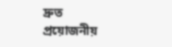দ্রুত প্রয়োজনীয়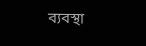ব্যবস্থা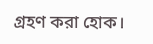গ্রহণ করা হোক।